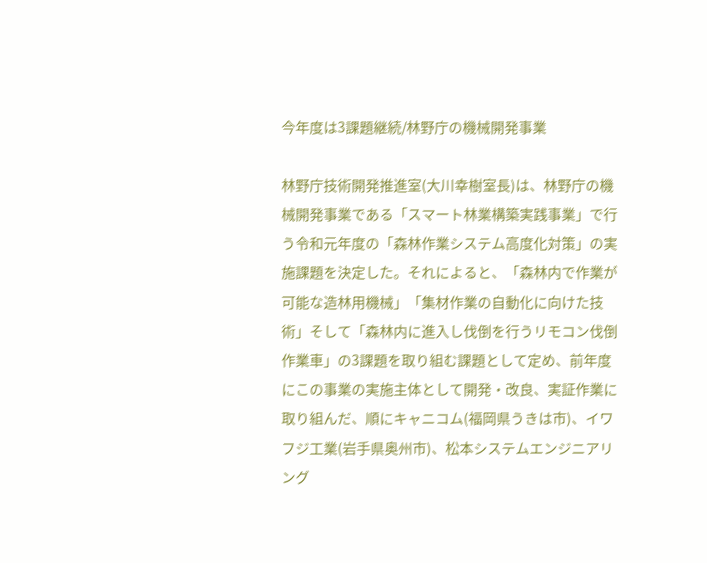今年度は3課題継続/林野庁の機械開発事業

林野庁技術開発推進室(大川幸樹室長)は、林野庁の機械開発事業である「スマート林業構築実践事業」で行う令和元年度の「森林作業システム高度化対策」の実施課題を決定した。それによると、「森林内で作業が可能な造林用機械」「集材作業の自動化に向けた技術」そして「森林内に進入し伐倒を行うリモコン伐倒作業車」の3課題を取り組む課題として定め、前年度にこの事業の実施主体として開発・改良、実証作業に取り組んだ、順にキャニコム(福岡県うきは市)、イワフジ工業(岩手県奥州市)、松本システムエンジニアリング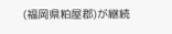(福岡県粕屋郡)が継続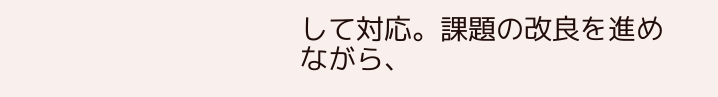して対応。課題の改良を進めながら、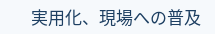実用化、現場への普及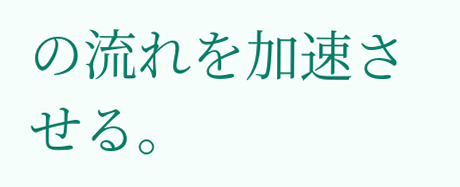の流れを加速させる。